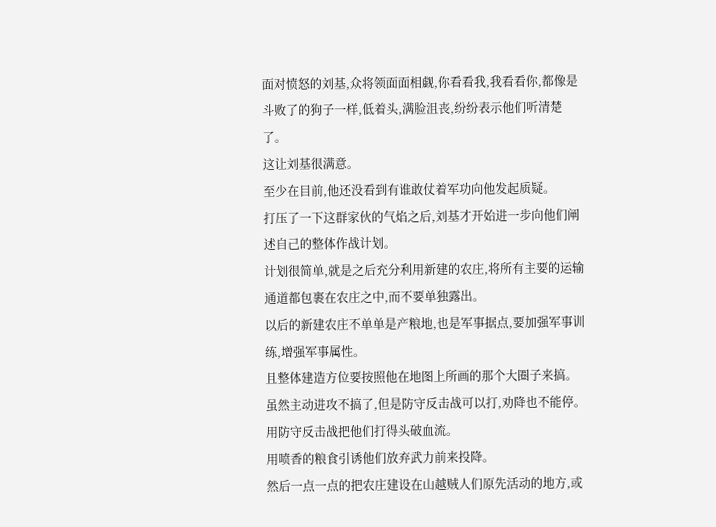面对愤怒的刘基,众将领面面相觑,你看看我,我看看你,都像是斗败了的狗子一样,低着头,满脸沮丧,纷纷表示他们听清楚了。
这让刘基很满意。
至少在目前,他还没看到有谁敢仗着军功向他发起质疑。
打压了一下这群家伙的气焰之后,刘基才开始进一步向他们阐述自己的整体作战计划。
计划很简单,就是之后充分利用新建的农庄,将所有主要的运输通道都包裹在农庄之中,而不要单独露出。
以后的新建农庄不单单是产粮地,也是军事据点,要加强军事训练,增强军事属性。
且整体建造方位要按照他在地图上所画的那个大圈子来搞。
虽然主动进攻不搞了,但是防守反击战可以打,劝降也不能停。
用防守反击战把他们打得头破血流。
用喷香的粮食引诱他们放弃武力前来投降。
然后一点一点的把农庄建设在山越贼人们原先活动的地方,或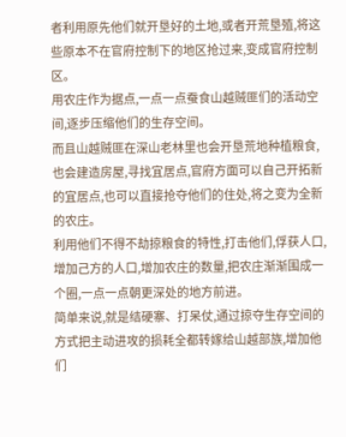者利用原先他们就开垦好的土地,或者开荒垦殖,将这些原本不在官府控制下的地区抢过来,变成官府控制区。
用农庄作为据点,一点一点蚕食山越贼匪们的活动空间,逐步压缩他们的生存空间。
而且山越贼匪在深山老林里也会开垦荒地种植粮食,也会建造房屋,寻找宜居点,官府方面可以自己开拓新的宜居点,也可以直接抢夺他们的住处,将之变为全新的农庄。
利用他们不得不劫掠粮食的特性,打击他们,俘获人口,增加己方的人口,增加农庄的数量,把农庄渐渐围成一个圈,一点一点朝更深处的地方前进。
简单来说,就是结硬寨、打呆仗,通过掠夺生存空间的方式把主动进攻的损耗全都转嫁给山越部族,增加他们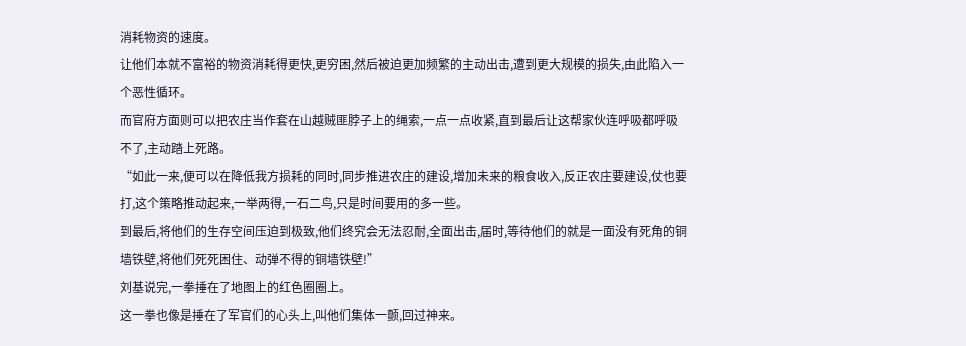消耗物资的速度。
让他们本就不富裕的物资消耗得更快,更穷困,然后被迫更加频繁的主动出击,遭到更大规模的损失,由此陷入一个恶性循环。
而官府方面则可以把农庄当作套在山越贼匪脖子上的绳索,一点一点收紧,直到最后让这帮家伙连呼吸都呼吸不了,主动踏上死路。
“如此一来,便可以在降低我方损耗的同时,同步推进农庄的建设,增加未来的粮食收入,反正农庄要建设,仗也要打,这个策略推动起来,一举两得,一石二鸟,只是时间要用的多一些。
到最后,将他们的生存空间压迫到极致,他们终究会无法忍耐,全面出击,届时,等待他们的就是一面没有死角的铜墙铁壁,将他们死死困住、动弹不得的铜墙铁壁!”
刘基说完,一拳捶在了地图上的红色圈圈上。
这一拳也像是捶在了军官们的心头上,叫他们集体一颤,回过神来。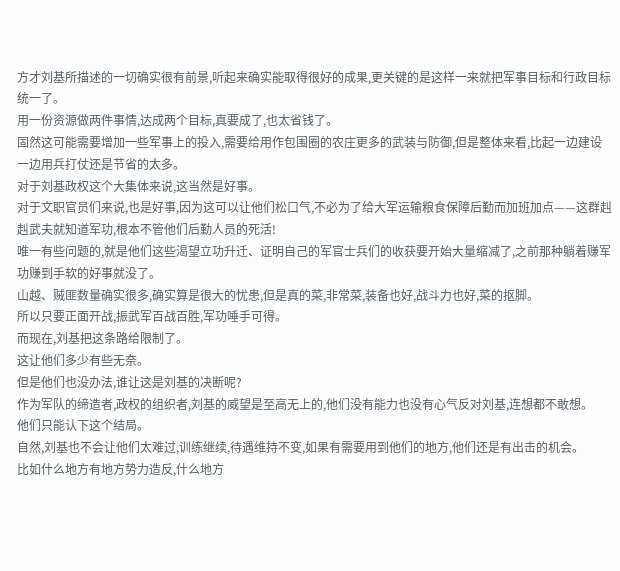方才刘基所描述的一切确实很有前景,听起来确实能取得很好的成果,更关键的是这样一来就把军事目标和行政目标统一了。
用一份资源做两件事情,达成两个目标,真要成了,也太省钱了。
固然这可能需要增加一些军事上的投入,需要给用作包围圈的农庄更多的武装与防御,但是整体来看,比起一边建设一边用兵打仗还是节省的太多。
对于刘基政权这个大集体来说,这当然是好事。
对于文职官员们来说,也是好事,因为这可以让他们松口气,不必为了给大军运输粮食保障后勤而加班加点——这群赳赳武夫就知道军功,根本不管他们后勤人员的死活!
唯一有些问题的,就是他们这些渴望立功升迁、证明自己的军官士兵们的收获要开始大量缩减了,之前那种躺着赚军功赚到手软的好事就没了。
山越、贼匪数量确实很多,确实算是很大的忧患,但是真的菜,非常菜,装备也好,战斗力也好,菜的抠脚。
所以只要正面开战,振武军百战百胜,军功唾手可得。
而现在,刘基把这条路给限制了。
这让他们多少有些无奈。
但是他们也没办法,谁让这是刘基的决断呢?
作为军队的缔造者,政权的组织者,刘基的威望是至高无上的,他们没有能力也没有心气反对刘基,连想都不敢想。
他们只能认下这个结局。
自然,刘基也不会让他们太难过,训练继续,待遇维持不变,如果有需要用到他们的地方,他们还是有出击的机会。
比如什么地方有地方势力造反,什么地方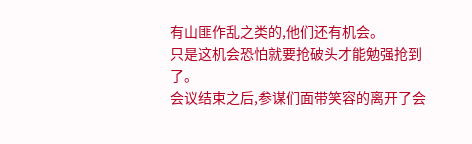有山匪作乱之类的,他们还有机会。
只是这机会恐怕就要抢破头才能勉强抢到了。
会议结束之后,参谋们面带笑容的离开了会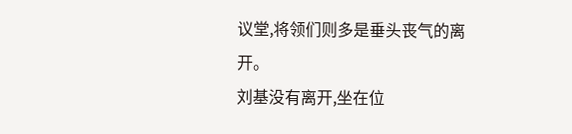议堂,将领们则多是垂头丧气的离开。
刘基没有离开,坐在位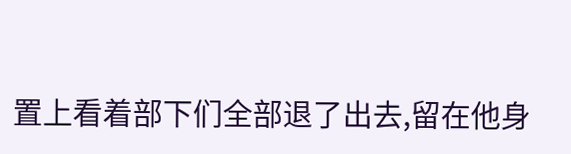置上看着部下们全部退了出去,留在他身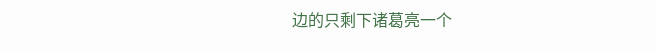边的只剩下诸葛亮一个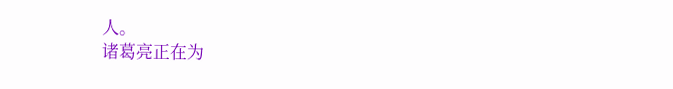人。
诸葛亮正在为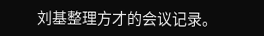刘基整理方才的会议记录。